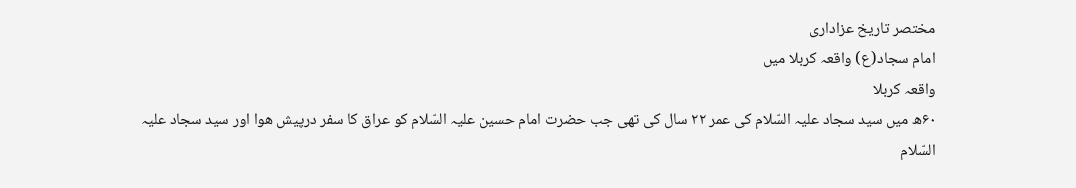مختصر تاریخ عزاداری
امام سجاد(ع) واقعہ کربلا ميں
واقعہ کربلا
۶۰ھ میں سید سجاد علیہ السّلام کی عمر ۲۲ سال کی تھی جب حضرت امام حسین علیہ السّلام کو عراق کا سفر درپیش ھوا اور سید سجاد علیہ السّلام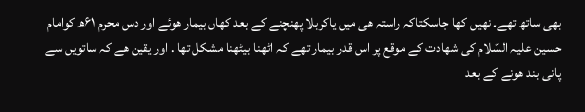بھی ساتھ تھے۔ نھیں کھا جاسکتاکہ راستہ ھی میں یاکربلا پھنچنے کے بعد کھاں بیمار ھوئے اور دس محرم ۶۱ھ کوامام حسین علیہ السّلام کی شھادت کے موقع پر اس قدر بیمار تھے کہ اٹھنا بیٹھنا مشکل تھا . اور یقین ھے کہ ساتویں سے پانی بند ھونے کے بعد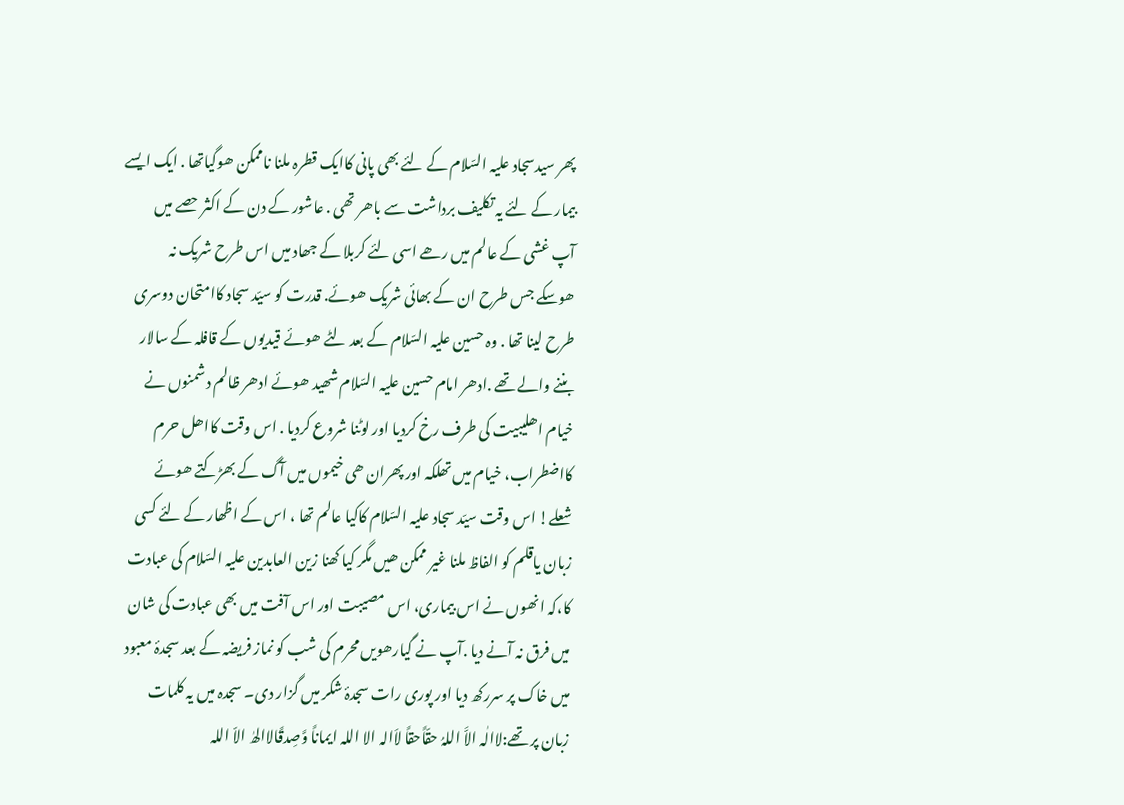پھر سیدسجاد علیہ السّلام کے لئے بھی پانی کاایک قطرہ ملنا ناممکن ھوگیاتھا . ایک ایسے بیمار کے لئے یہ تکلیف برداشت سے باھر تھی . عاشور کے دن کے اکثر حصے میں آپ غشی کے عالم میں رھے اسی لئے کربلا کے جھاد میں اس طرح شریک نہ ھوسکے جس طرح ان کے بھائی شریک ھوئے. قدرت کو سیّد سجاد کاامتحان دوسری طرح لینا تھا . وہ حسین علیہ السّلام کے بعد لٹے ھوئے قیدیوں کے قافلہ کے سالار بننے والے تھے .ادھر امام حسین علیہ السّلام شھید ھوئے ادھر ظالم دشمنوں نے خیام اھلیبیت کی طرف رخ کردیا اور لوٹنا شروع کردیا . اس وقت کااھل حرم کااضطراب، خیام میں تھلکہ اور پھران ھی خیموں میں آگ کے بھڑکتے ھوئے شعلے! اس وقت سیّد سجاد علیہ السّلام کاکیا عالم تھا ، اس کے اظھار کے لئے کسی زبان یاقلم کو الفاظ ملنا غیر ممکن ھیں مگر کیا کھنا زین العابدین علیہ السّلام کی عبادت کا،کہ انھوں نے اس بیماری، اس مصیبت اور اس آفت میں بھی عبادت کی شان میں فرق نہ آنے دیا .آپ نے گیارھویں محرم کی شب کو نماز فریضہ کے بعد سجدۂ معبود میں خاک پر سررکھ دیا اور پوری رات سجدۂ شکر میں گزار دی۔ سجدہ میں یہ کلمات زبان پر تھے:لاالٰہ الاَّ اللہُ حقّاًحقاً لاَالہ الا اللہ ایماناً وَّصِدقًالاالھٰ الاّ اللہ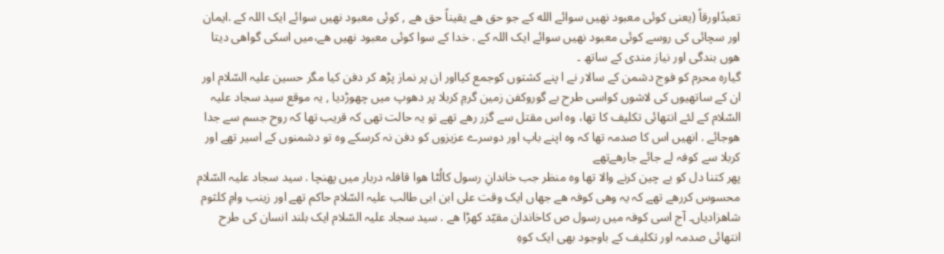تعبدًاورقاً (یعنی کوئی معبود نھیں سوائے الله کے جو حق ھے یقیناً حق ھے , کوئی معبود نھیں سوائے ایک اللہ کے .ایمان اور سچائی کی روسے کوئی معبود نھیں سوائے ایک اللہ کے . خدا کے سوا کوئی معبود نھیں ھے،میں اسکی گواھی دیتا ھوں بندگی اور نیاز مندی کے ساتھ ۔
گیارہ محرم کو فوج دشمن کے سالار نے ا پنے کشتوں کوجمع کیااور ان پر نماز پڑھ کر دفن کیا مگر حسین علیہ السّلام اور ان کے ساتھیوں کی لاشوں کواسی طرح بے گوروکفن زمین گرمِ کربلا پر دھوپ میں چھوڑدیا , یہ موقع سید سجاد علیہ السّلام کے لئے انتھائی تکلیف کا تھا، وہ اس مقتل سے گزر رھے تھے تو یہ حالت تھی کہ قریب تھا کہ روح جسم سے جدا ھوجائے . انھیں اس کا صدمہ تھا کہ وہ اپنے باپ اور دوسرے عزیزوں کو دفن نہ کرسکے وہ تو دشمنوں کے اسیر تھے اور کربلا سے کوفہ لے جائے جارھےتھے
پھر کتنا دل کو بے چین کرنے والا تھا وہ منظر جب خاندانِ رسول کالُٹا ھوا قافلہ دربار میں پھنچا . سید سجاد علیہ السّلام محسوس کررھے تھے کہ یہ وھی کوفہ ھے جھاں ایک وقت علی ابن ابی طالب علیہ السّلام حاکم تھے اور زینب وامِ کلثوم شاھزادیاں۔ آج اسی کوفہ میں رسول ص کاخاندان مقیّد کھڑا ھے . سید سجاد علیہ السّلام ایک بلند انسان کی طرح انتھائی صدمہ اور تکلیف کے باوجود بھی ایک کوهِ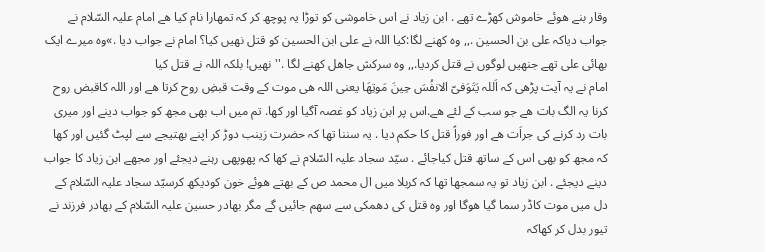وقار بنے ھوئے خاموش کھڑے تھے . ابن زیاد نے اس خاموشی کو توڑا یہ پوچھ کر کہ تمھارا نام کیا ھے امام علیہ السّلام نے جواب دیاکہ علی بن الحسین .,, وہ کھنے لگا:کیا اللہ نے علی ابن الحسین کو قتل نھیں کیا؟ امام نے جواب دیا .»وہ میرے ایک بھائی علی تھے جنھیں لوگوں نے قتل کردیا.,, وہ سرکش جاھل کھنے لگا .'' نھیں! بلکہ اللہ نے قتل کیا
امام نے یہ آیت پڑھی کہ اَللہ يَتَوَفیّ الانفُسَ حِینَ مَوتِھَا یعنی اللہ ھی موت کے وقت قبضِ روح کرتا ھے اور اللہ کاقبض روح کرنا یہ الگ بات ھے جو سب کے لئے ھے.اس پر ابن زیاد کو غصہ آگیا اور کھا. تم میں اب بھی مجھ کو جواب دینے اور میری بات رد کرنے کی جراَت ھے اور فوراً قتل کا حکم دیا . یہ سننا تھا کہ حضرت زینب دوڑ کر اپنے بھتیجے سے لپٹ گئیں اور کھا کہ مجھ کو بھی اس کے ساتھ قتل کیاجائے . سیّد سجاد علیہ السّلام نے کھا کہ پھوپھی رہنے دیجئے اور مجھے ابن زیاد کا جواب دینے دیجئے . ابن زیاد تو یہ سمجھا تھا کہ کربلا میں ال محمد ص کے بھتے ھوئے خون کودیکھ کرسیّد سجاد علیہ السّلام کے دل میں موت کاڈر سما گیا ھوگا اور وہ قتل کی دھمکی سے سھم جائیں گے مگر بھادر حسین علیہ السّلام کے بھادر فرزند نے تیور بدل کر کھاکہ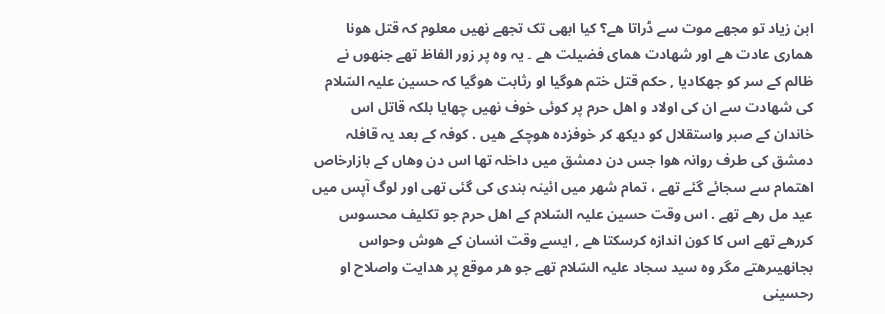ابن زیاد تو مجھے موت سے ڈراتا ھے؟ کیا ابھی تک تجھے نھیں معلوم کہ قتل ھونا ھماری عادت ھے اور شھادت ھمای فضیلت ھے ۔ یہ وہ پر زور الفاظ تھے جنھوں نے ظالم کے سر کو جھکادیا , حکم قتل ختم ھوگیا او رثابت ھوگیا کہ حسین علیہ السّلام کی شھادت سے ان کی اولاد و اھل حرم پر کوئی خوف نھیں چھایا بلکہ قاتل اس خاندان کے صبر واستقلال کو دیکھ کر خوفزدہ ھوچکے ھیں . کوفہ کے بعد یہ قافلہ دمشق کی طرف روانہ ھوا جس دن دمشق میں داخلہ تھا اس دن وھاں کے بازارخاص اھتمام سے سجائے گئے تھے ، تمام شھر میں ائینہ بندی کی گئی تھی اور لوگ آپس میں عید مل رھے تھے . اس وقت حسین علیہ السّلام کے اھل حرم جو تکلیف محسوس کررھے تھے اس کا کون اندازہ کرسکتا ھے , ایسے وقت انسان کے ھوش وحواس بجانھیںرھتے مگر وہ سید سجاد علیہ السّلام تھے جو ھر موقع پر ھدایت واصلاح او رحسینی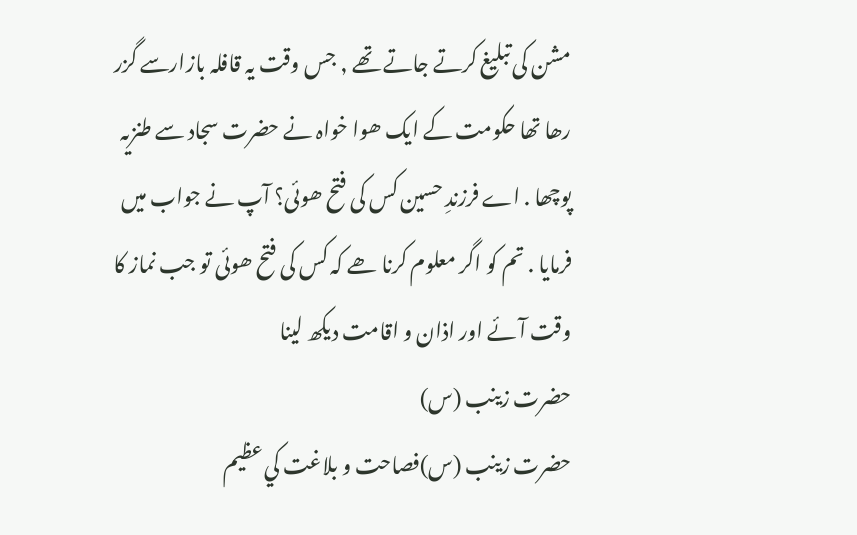مشن کی تبلیغ کرتے جاتے تھے , جس وقت یہ قافلہ بازارسے گزر رھا تھا حکومت کے ایک ھوا خواہ نے حضرت سجاد سے طنزیہ پوچھا . اے فرزندِ حسین کس کی فتح ھوئی؟ آپ نے جواب میں فرمایا . تم کو اگر معلوم کرنا ھے کہ کس کی فتح ھوئی تو جب نماز کا وقت آئے اور اذان و اقامت دیکھ لینا
حضرت زينب (س)
حضرت زينب (س)فصاحت و بلاغت کي عظيم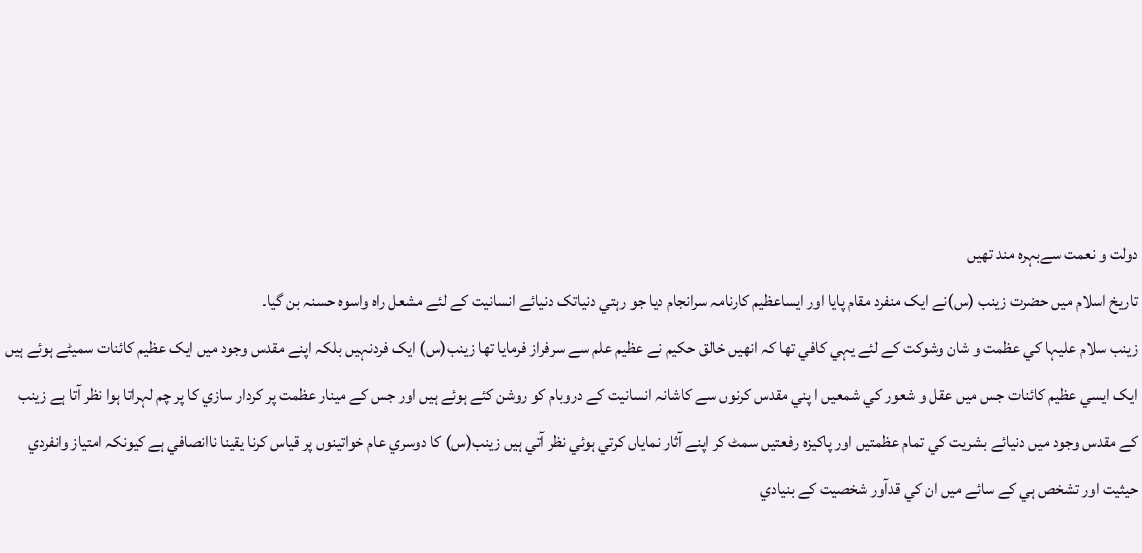دولت و نعمت سےبہرہ مند تھيں
تاريخ اسلام ميں حضرت زينب (س)نے ايک منفرد مقام پايا اور ايساعظيم کارنامہ سرانجام ديا جو رہتي دنياتک دنيائے انسانيت کے لئے مشعل راہ واسوہ حسنہ بن گيا۔
زينب سلام عليہا کي عظمت و شان وشوکت کے لئے يہي کافي تھا کہ انھيں خالق حکيم نے عظيم علم سے سرفراز فرمايا تھا زينب(س) ايک فردنہیں بلکہ اپنے مقدس وجود ميں ايک عظيم کائنات سميٹے ہوئے ہيں ايک ايسي عظيم کائنات جس ميں عقل و شعور کي شمعيں ا پني مقدس کرنوں سے کاشانہ انسانيت کے دروبام کو روشن کئے ہوئے ہيں اور جس کے مينار عظمت پر کردار سازي کا پر چم لہراتا ہوا نظر آتا ہے زينب کے مقدس وجود ميں دنيائے بشريت کي تمام عظمتيں اور پاکيزہ رفعتيں سمٹ کر اپنے آثار نماياں کرتي ہوئي نظر آتي ہیں زينب(س) کا دوسري عام خواتينوں پر قياس کرنا يقينا ناانصافي ہے کيونکہ امتياز وانفردي حيثيت اور تشخص ہي کے سائے ميں ان کي قدآور شخصيت کے بنيادي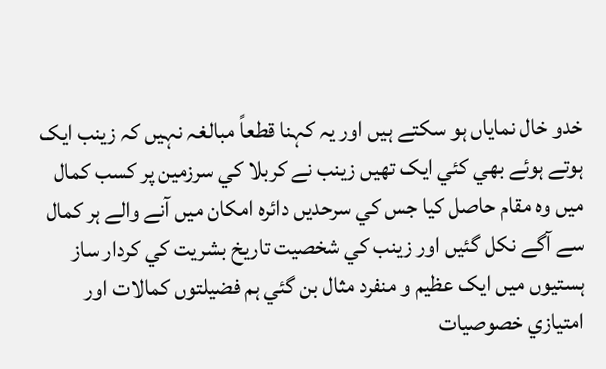خدو خال نماياں ہو سکتے ہیں اور يہ کہنا قطعاً مبالغہ نہیں کہ زينب ايک ہوتے ہوئے بھي کئي ايک تھيں زينب نے کربلا کي سرزمين پر کسب کمال ميں وہ مقام حاصل کيا جس کي سرحديں دائرہ امکان ميں آنے والے ہر کمال سے آگے نکل گئيں اور زينب کي شخصيت تاريخ بشريت کي کردار ساز ہستيوں ميں ايک عظيم و منفرد مثال بن گئي ہم فضيلتوں کمالات اور امتيازي خصوصيات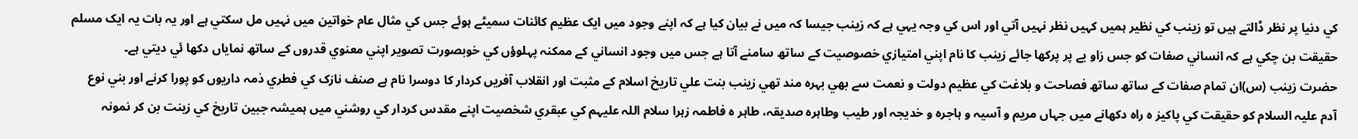کي دنيا پر نظر ڈالتے ہیں تو زينب کي نظير ہميں کہیں نظر نہیں آتي اور اس کي وجہ يہي ہے کہ زينب جيسا کہ ميں نے بيان کيا ہے کہ اپنے وجود ميں ايک عظيم کائنات سميٹے ہوئے جس کي مثال عام خواتين ميں نہیں مل سکتي ہے اور يہ بات يہ ايک مسلم حقيقت بن چکي ہے کہ انساني صفات کو جس زاو يے پر پرکھا جائے زينب کا نام اپني امتيازي خصوصيت کے ساتھ سامنے آتا ہے جس ميں وجود انساني کے ممکنہ پہلوؤں کي خوبصورت تصوير اپني معنوي قدروں کے ساتھ نماياں دکھا ئي ديتي ہے۔
حضرت زينب (س)ان تمام صفات کے ساتھ ساتھ فصاحت و بلاغت کي عظيم دولت و نعمت سے بھي بہرہ مند تھي زينب بنت علي تاريخ اسلام کے مثبت اور انقلاب آفريں کردار کا دوسرا نام ہے صنف نازک کي فطري ذمہ داريوں کو پورا کرنے اور بني نوع آدم عليہ السلام کو حقيقت کي پاکيز ہ راہ دکھانے ميں جہاں مريم و آسيہ و ہاجرہ و خديجہ اور طيب وطاہره صديقہ، طاہر ہ فاطمہ زہرا سلام اللہ عليہم کي عبقري شخصيت اپنے مقدس کردار کي روشني ميں ہميشہ جبين تاريخ کي زينت بن کر نمونہ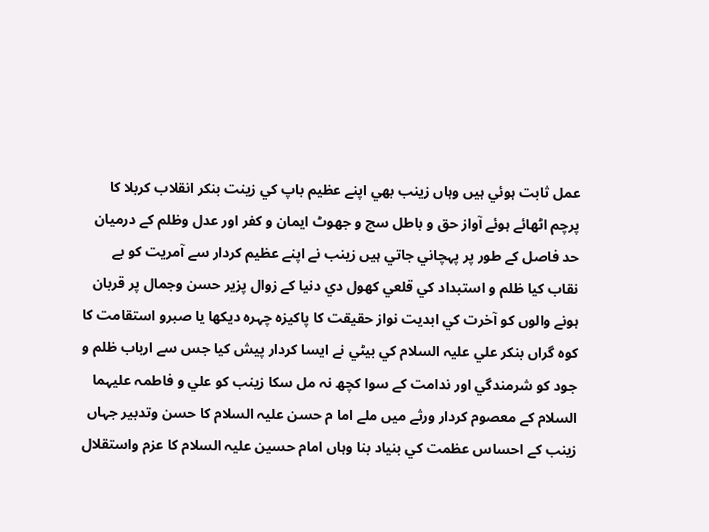عمل ثابت ہوئي ہیں وہاں زينب بھي اپنے عظيم باپ کي زينت بنکر انقلاب کربلا کا پرچم اٹھائے ہوئے آواز حق و باطل سچ و جھوٹ ايمان و کفر اور عدل وظلم کے درميان حد فاصل کے طور پر پہچاني جاتي ہیں زينب نے اپنے عظيم کردار سے آمريت کو بے نقاب کيا ظلم و استبداد کي قلعي کھول دي دنيا کے زوال پزير حسن وجمال پر قربان ہونے والوں کو آخرت کي ابديت نواز حقيقت کا پاکيزہ چہرہ ديکھا يا صبرو استقامت کا کوہ گراں بنکر علي عليہ السلام کي بيٹي نے ايسا کردار پيش کيا جس سے ارباب ظلم و جود کو شرمندگي اور ندامت کے سوا کچھ نہ مل سکا زينب کو علي و فاطمہ عليہما السلام کے معصوم کردار ورثے ميں ملے اما م حسن عليہ السلام کا حسن وتدبير جہاں زينب کے احساس عظمت کي بنياد بنا وہاں امام حسين عليہ السلام کا عزم واستقلال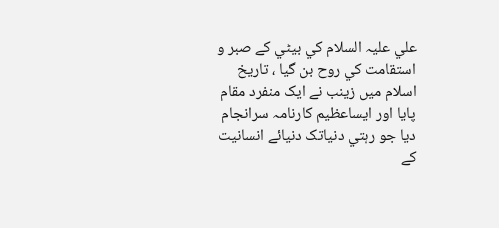علي عليہ السلام کي بيٹي کے صبر و استقامت کي روح بن گيا ، تاريخ اسلام ميں زينب نے ايک منفرد مقام پايا اور ايساعظيم کارنامہ سرانجام ديا جو رہتي دنياتک دنيائے انسانيت کے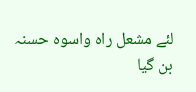لئے مشعل راہ واسوہ حسنہ بن گيا